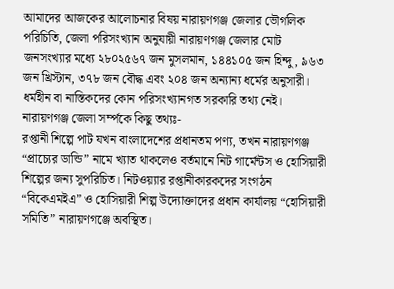আমাদের আজকের আলোচনার বিষয় নারায়ণগঞ্জ জেলার ভৌগলিক পরিচিতি, জেলা পরিসংখ্যান অনুযায়ী নারায়ণগঞ্জ জেলার মোট জনসংখ্যার মধ্যে ২৮০২৫৬৭ জন মুসলমান, ১৪৪১০৫ জন হিন্দু, ৯৬৩ জন খ্রিস্টান, ৩৭৮ জন বৌদ্ধ এবং ২০৪ জন অন্যান্য ধর্মের অনুসারী। ধর্মহীন বা নাস্তিকদের কোন পরিসংখ্যানগত সরকারি তথ্য নেই।
নারায়ণগঞ্জ জেলা সর্ম্পকে কিছু তথ্যঃ-
রপ্তানী শিল্পে পাট যখন বাংলাদেশের প্রধানতম পণ্য, তখন নারায়ণগঞ্জ “প্রাচ্যের ডান্ডি” নামে খ্যাত থাকলেও বর্তমানে নিট গার্মেন্টস ও হোসিয়ারী শিল্পের জন্য সুপরিচিত। নিটওয়্যার রপ্তানীকারকদের সংগঠন “বিকেএমইএ” ও হোসিয়ারী শিল্প উদ্যোক্তাদের প্রধান কার্যালয় “হোসিয়ারী সমিতি” নারায়ণগঞ্জে অবস্থিত।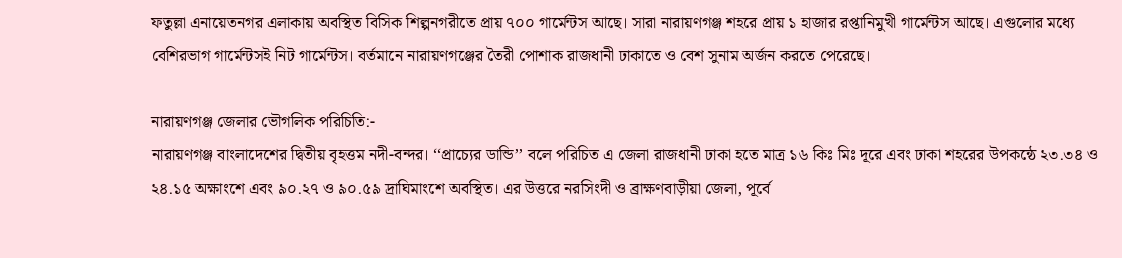ফতুল্লা এনায়েতনগর এলাকায় অবস্থিত বিসিক শিল্পনগরীতে প্রায় ৭০০ গার্মেন্টস আছে। সারা নারায়ণগঞ্জ শহরে প্রায় ১ হাজার রপ্তানিমুখী গার্মেন্টস আছে। এগুলোর মধ্যে বেশিরভাগ গার্মেন্টসই নিট গার্মেন্টস। বর্তমানে নারায়ণগঞ্জের তৈরী পোশাক রাজধানী ঢাকাতে ও বেশ সুনাম অর্জন করতে পেরেছে।

নারায়ণগঞ্জ জেলার ভৌগলিক পরিচিতি:-
নারায়ণগঞ্জ বাংলাদেশের দ্বিতীয় বৃহত্তম নদী-বন্দর। ‘‘প্রাচ্যের ডান্ডি’’ বলে পরিচিত এ জেলা রাজধানী ঢাকা হতে মাত্র ১৬ কিঃ মিঃ দূরে এবং ঢাকা শহরের উপকন্ঠে ২৩.৩৪ ও ২৪.১৫ অক্ষাংশে এবং ৯০.২৭ ও ৯০.৫৯ দ্রাঘিমাংশে অবস্থিত। এর উত্তরে নরসিংদী ও ব্রাক্ষণবাড়ীয়া জেলা, পূর্বে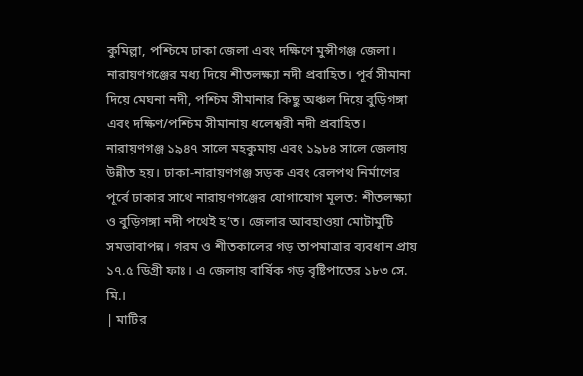কুমিল্লা, পশ্চিমে ঢাকা জেলা এবং দক্ষিণে মুন্সীগঞ্জ জেলা।
নারায়ণগঞ্জের মধ্য দিয়ে শীতলক্ষ্যা নদী প্রবাহিত। পূর্ব সীমানা দিয়ে মেঘনা নদী, পশ্চিম সীমানার কিছু অঞ্চল দিয়ে বুড়িগঙ্গা এবং দক্ষিণ/পশ্চিম সীমানায় ধলেশ্বরী নদী প্রবাহিত। নারায়ণগঞ্জ ১৯৪৭ সালে মহকুমায় এবং ১৯৮৪ সালে জেলায় উন্নীত হয়। ঢাকা-নারায়ণগঞ্জ সড়ক এবং রেলপথ নির্মাণের পূর্বে ঢাকার সাথে নারায়ণগঞ্জের যোগাযোগ মূলত: শীতলক্ষ্যা ও বুড়িগঙ্গা নদী পথেই হ’ত। জেলার আবহাওয়া মোটামুটি সমভাবাপন্ন। গরম ও শীতকালের গড় তাপমাত্রার ব্যবধান প্রায় ১৭.৫ ডিগ্রী ফাঃ। এ জেলায় বার্ষিক গড় বৃষ্টিপাতের ১৮৩ সে. মি.।
| মাটির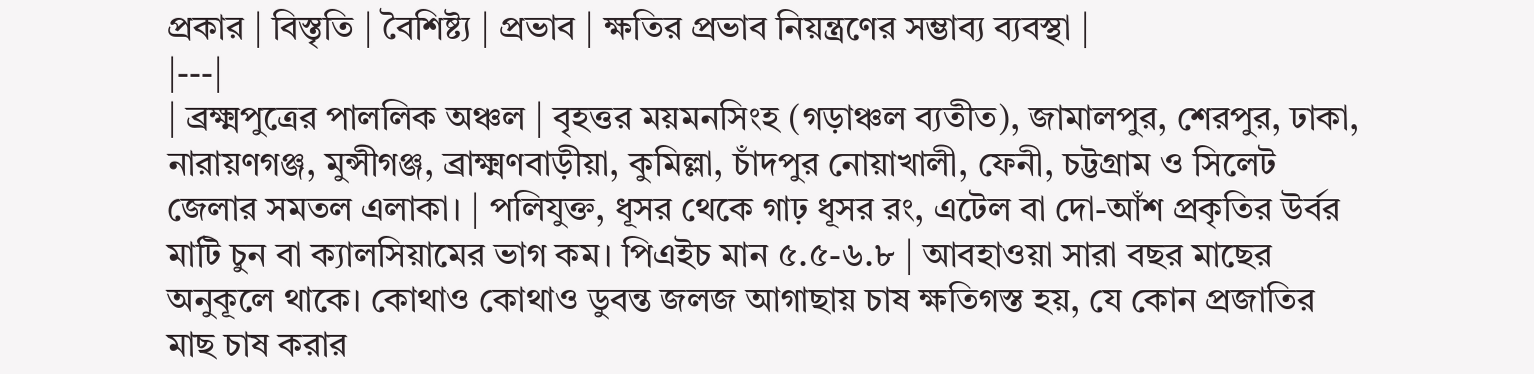প্রকার | বিস্তৃতি | বৈশিষ্ট্য | প্রভাব | ক্ষতির প্রভাব নিয়ন্ত্রণের সম্ভাব্য ব্যবস্থা |
|---|
| ব্রক্ষ্মপুত্রের পাললিক অঞ্চল | বৃহত্তর ময়মনসিংহ (গড়াঞ্চল ব্যতীত), জামালপুর, শেরপুর, ঢাকা, নারায়ণগঞ্জ, মুন্সীগঞ্জ, ব্রাক্ষ্মণবাড়ীয়া, কুমিল্লা, চাঁদপুর নোয়াখালী, ফেনী, চট্টগ্রাম ও সিলেট জেলার সমতল এলাকা। | পলিযুক্ত, ধূসর থেকে গাঢ় ধূসর রং, এটেল বা দো-আঁশ প্রকৃতির উর্বর মাটি চুন বা ক্যালসিয়ামের ভাগ কম। পিএইচ মান ৫.৫-৬.৮ | আবহাওয়া সারা বছর মাছের অনুকূলে থাকে। কোথাও কোথাও ডুবন্ত জলজ আগাছায় চাষ ক্ষতিগস্ত হয়, যে কোন প্রজাতির মাছ চাষ করার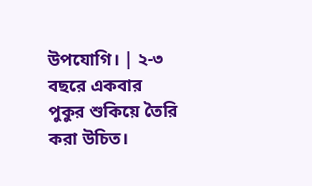উপযোগি। | ২-৩ বছরে একবার পুকুর শুকিয়ে তৈরি করা উচিত।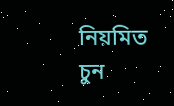নিয়মিত চুন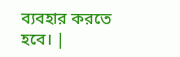ব্যবহার করতে হবে। |